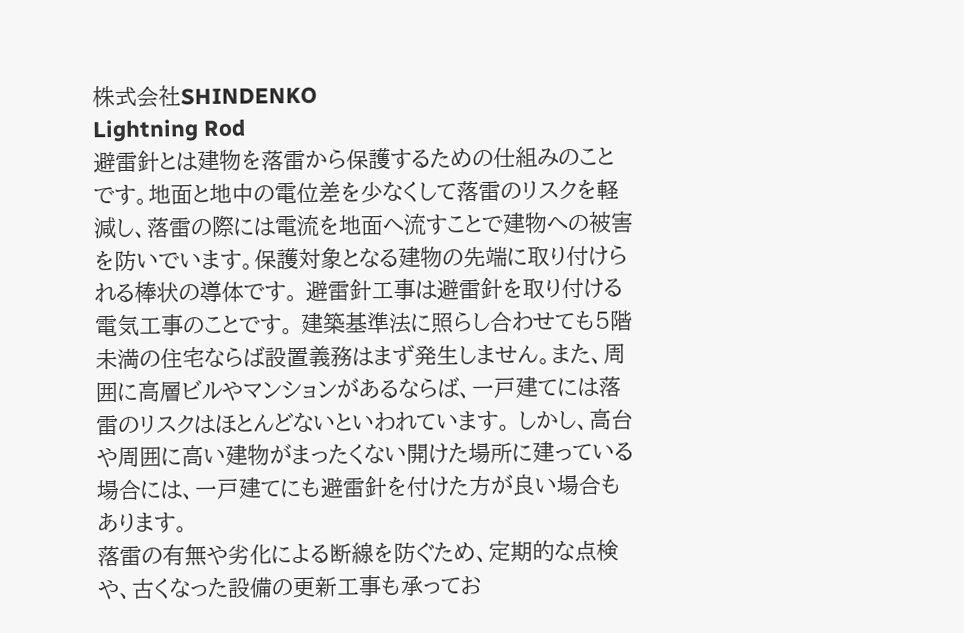株式会社SHINDENKO
Lightning Rod
避雷針とは建物を落雷から保護するための仕組みのことです。地面と地中の電位差を少なくして落雷のリスクを軽減し、落雷の際には電流を地面へ流すことで建物への被害を防いでいます。保護対象となる建物の先端に取り付けられる棒状の導体です。 避雷針工事は避雷針を取り付ける電気工事のことです。 建築基準法に照らし合わせても5階未満の住宅ならば設置義務はまず発生しません。また、周囲に高層ビルやマンションがあるならば、一戸建てには落雷のリスクはほとんどないといわれています。 しかし、高台や周囲に高い建物がまったくない開けた場所に建っている場合には、一戸建てにも避雷針を付けた方が良い場合もあります。
落雷の有無や劣化による断線を防ぐため、定期的な点検や、古くなった設備の更新工事も承ってお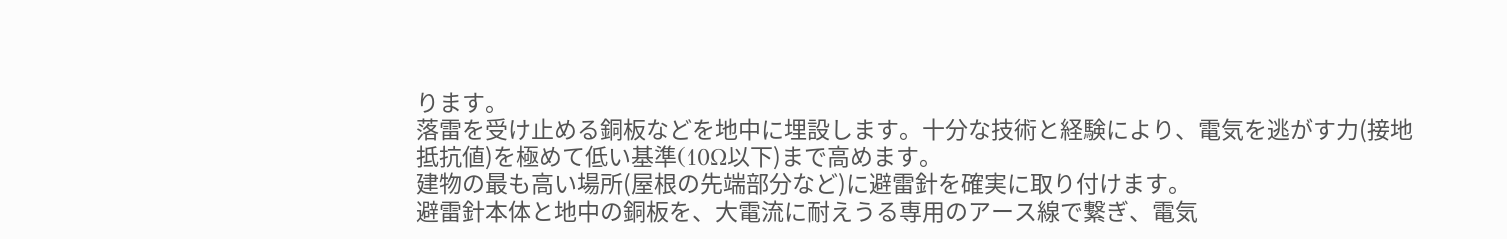ります。
落雷を受け止める銅板などを地中に埋設します。十分な技術と経験により、電気を逃がす力(接地抵抗値)を極めて低い基準(10Ω以下)まで高めます。
建物の最も高い場所(屋根の先端部分など)に避雷針を確実に取り付けます。
避雷針本体と地中の銅板を、大電流に耐えうる専用のアース線で繋ぎ、電気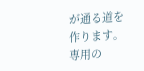が通る道を作ります。
専用の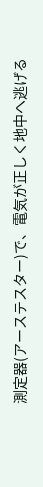測定器(アーステスター)で、電気が正しく地中へ逃げる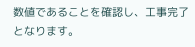数値であることを確認し、工事完了となります。